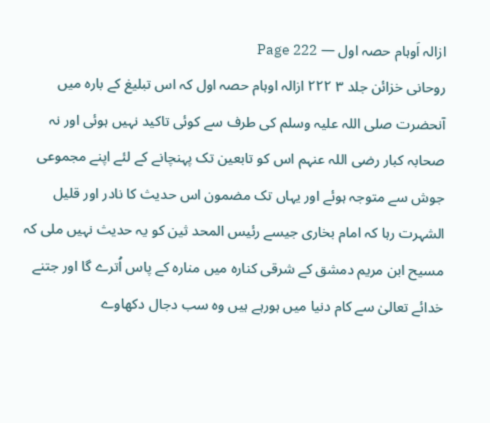ازالہ اَوہام حصہ اول — Page 222
روحانی خزائن جلد ۳ ۲۲۲ ازالہ اوہام حصہ اول کہ اس تبلیغ کے بارہ میں آنحضرت صلی اللہ علیہ وسلم کی طرف سے کوئی تاکید نہیں ہوئی اور نہ صحابہ کبار رضی اللہ عنہم اس کو تابعین تک پہنچانے کے لئے اپنے مجموعی جوش سے متوجہ ہوئے اور یہاں تک مضمون اس حدیث کا نادر اور قلیل الشہرت رہا کہ امام بخاری جیسے رئیس المحد ثین کو یہ حدیث نہیں ملی کہ مسیح ابن مریم دمشق کے شرقی کنارہ میں منارہ کے پاس اُترے گا اور جتنے خدائے تعالیٰ سے کام دنیا میں ہورہے ہیں وہ سب دجال دکھاوے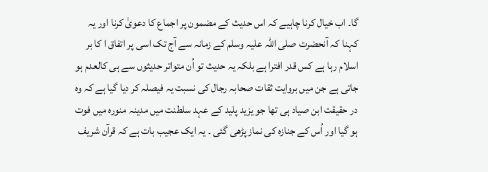گا۔ اب خیال کرنا چاہیے کہ اس حدیث کے مضمون پر اجماع کا دعویٰ کرنا اور یہ کہنا کہ آنحضرت صلی اللہ علیہ وسلم کے زمانہ سے آج تک اسی پر اتفاق ا کا بر اسلام رہا ہے کس قدر افترا ہے بلکہ یہ حدیث تو اُن متواتر حدیثوں سے ہی کالعدم ہو جاتی ہے جن میں بروایت ثقات صحابہ رجال کی نسبت یہ فیصلہ کر دیا گیا ہے کہ وہ در حقیقت ابن صیاد ہی تھا جو یزید پلید کے عہد سلطنت میں مدینہ منورہ میں فوت ہو گیا اور اُس کے جنازہ کی نماز پڑھی گئی ۔ یہ ایک عجیب بات ہے کہ قرآن شریف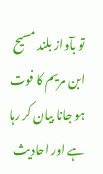تو بآواز بلند مسیح ابن مریم کا فوت ہو جانا بیان کر رہا ہے اور احادیث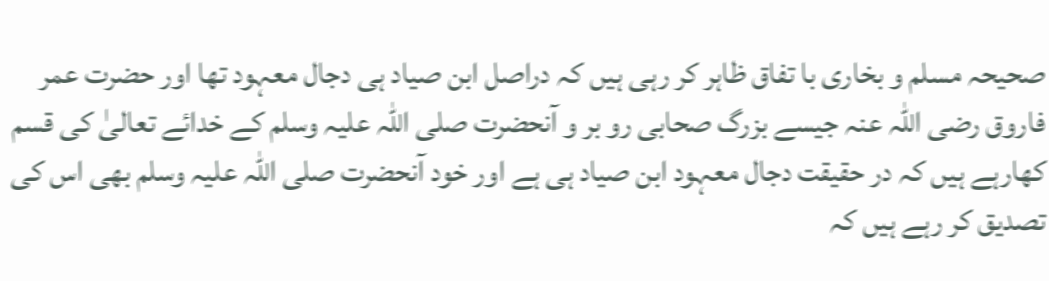صحیحہ مسلم و بخاری با تفاق ظاہر کر رہی ہیں کہ دراصل ابن صیاد ہی دجال معہود تھا اور حضرت عمر فاروق رضی اللہ عنہ جیسے بزرگ صحابی رو بر و آنحضرت صلی اللہ علیہ وسلم کے خدائے تعالیٰ کی قسم کھارہے ہیں کہ در حقیقت دجال معہود ابن صیاد ہی ہے اور خود آنحضرت صلی اللہ علیہ وسلم بھی اس کی تصدیق کر رہے ہیں کہ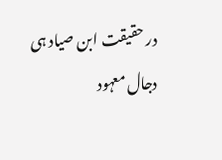در حقیقت ابن صیاد ہی دجال معہود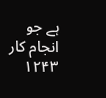ہے جو انجام کار ۱۲۴۳